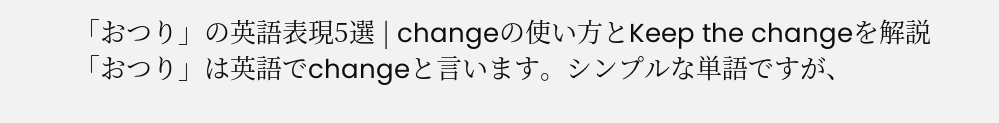「おつり」の英語表現5選 | changeの使い方とKeep the changeを解説
「おつり」は英語でchangeと言います。シンプルな単語ですが、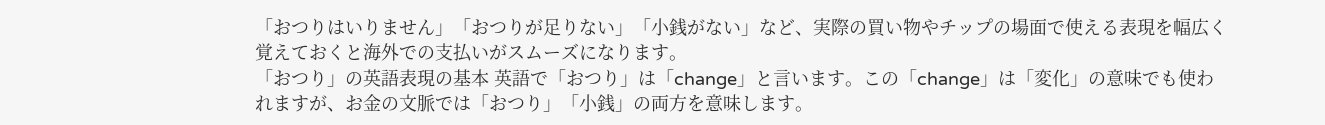「おつりはいりません」「おつりが足りない」「小銭がない」など、実際の買い物やチップの場面で使える表現を幅広く覚えておくと海外での支払いがスムーズになります。
「おつり」の英語表現の基本 英語で「おつり」は「change」と言います。この「change」は「変化」の意味でも使われますが、お金の文脈では「おつり」「小銭」の両方を意味します。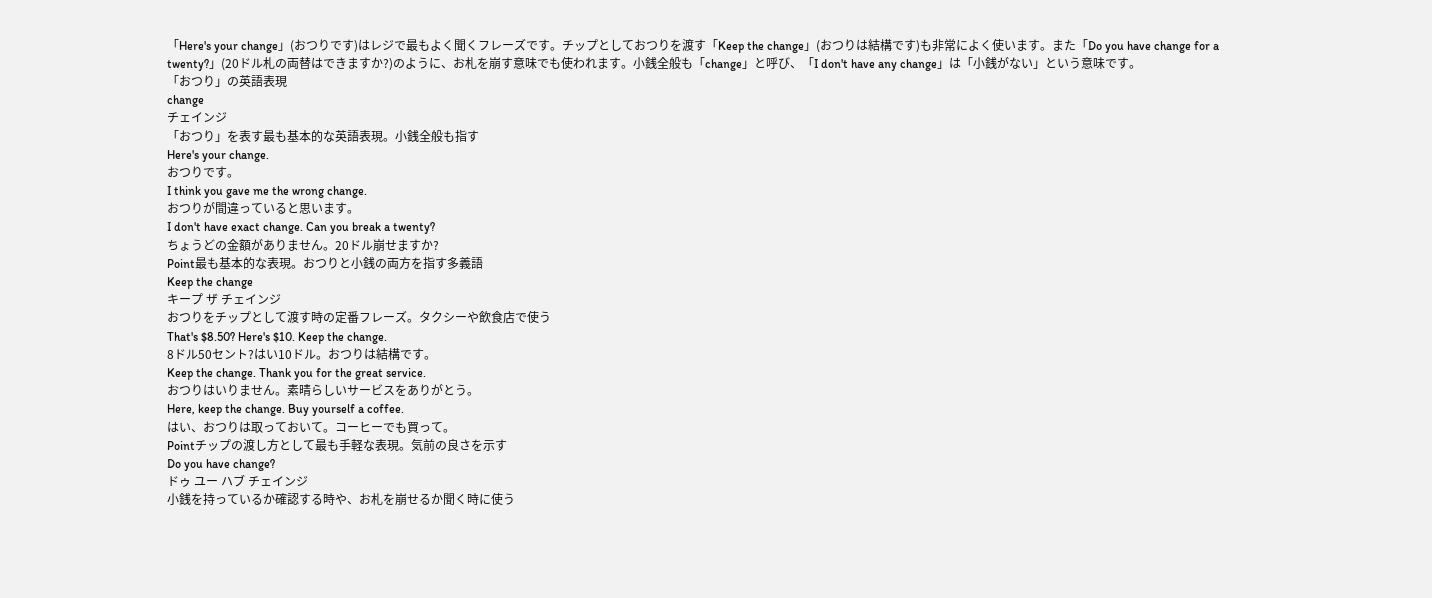「Here's your change」(おつりです)はレジで最もよく聞くフレーズです。チップとしておつりを渡す「Keep the change」(おつりは結構です)も非常によく使います。また「Do you have change for a twenty?」(20ドル札の両替はできますか?)のように、お札を崩す意味でも使われます。小銭全般も「change」と呼び、「I don't have any change」は「小銭がない」という意味です。
「おつり」の英語表現
change
チェインジ
「おつり」を表す最も基本的な英語表現。小銭全般も指す
Here's your change.
おつりです。
I think you gave me the wrong change.
おつりが間違っていると思います。
I don't have exact change. Can you break a twenty?
ちょうどの金額がありません。20ドル崩せますか?
Point最も基本的な表現。おつりと小銭の両方を指す多義語
Keep the change
キープ ザ チェインジ
おつりをチップとして渡す時の定番フレーズ。タクシーや飲食店で使う
That's $8.50? Here's $10. Keep the change.
8ドル50セント?はい10ドル。おつりは結構です。
Keep the change. Thank you for the great service.
おつりはいりません。素晴らしいサービスをありがとう。
Here, keep the change. Buy yourself a coffee.
はい、おつりは取っておいて。コーヒーでも買って。
Pointチップの渡し方として最も手軽な表現。気前の良さを示す
Do you have change?
ドゥ ユー ハブ チェインジ
小銭を持っているか確認する時や、お札を崩せるか聞く時に使う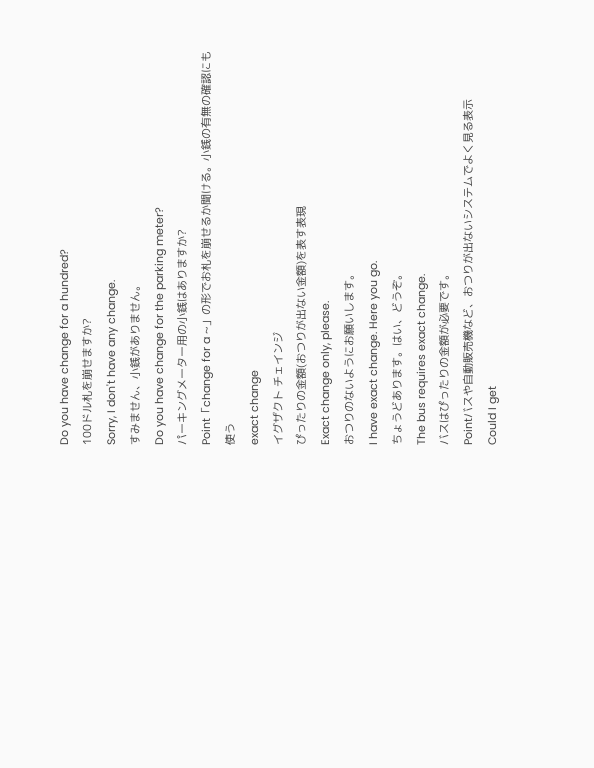Do you have change for a hundred?
100ドル札を崩せますか?
Sorry, I don't have any change.
すみません、小銭がありません。
Do you have change for the parking meter?
パーキングメーター用の小銭はありますか?
Point「change for a ~」の形でお札を崩せるか聞ける。小銭の有無の確認にも使う
exact change
イグザクト チェインジ
ぴったりの金額(おつりが出ない金額)を表す表現
Exact change only, please.
おつりのないようにお願いします。
I have exact change. Here you go.
ちょうどあります。はい、どうぞ。
The bus requires exact change.
バスはぴったりの金額が必要です。
Pointバスや自動販売機など、おつりが出ないシステムでよく見る表示
Could I get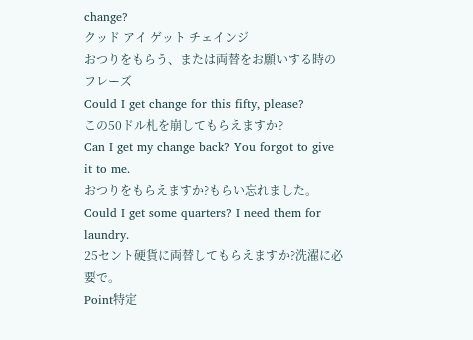change?
クッド アイ ゲット チェインジ
おつりをもらう、または両替をお願いする時のフレーズ
Could I get change for this fifty, please?
この50ドル札を崩してもらえますか?
Can I get my change back? You forgot to give it to me.
おつりをもらえますか?もらい忘れました。
Could I get some quarters? I need them for laundry.
25セント硬貨に両替してもらえますか?洗濯に必要で。
Point特定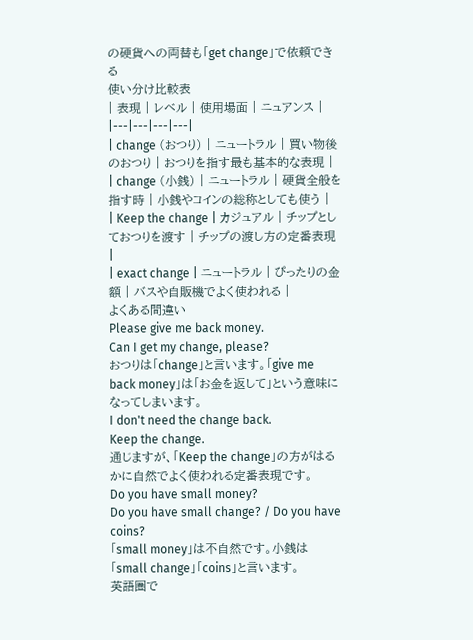の硬貨への両替も「get change」で依頼できる
使い分け比較表
| 表現 | レベル | 使用場面 | ニュアンス |
|---|---|---|---|
| change (おつり) | ニュートラル | 買い物後のおつり | おつりを指す最も基本的な表現 |
| change (小銭) | ニュートラル | 硬貨全般を指す時 | 小銭やコインの総称としても使う |
| Keep the change | カジュアル | チップとしておつりを渡す | チップの渡し方の定番表現 |
| exact change | ニュートラル | ぴったりの金額 | バスや自販機でよく使われる |
よくある間違い
Please give me back money.
Can I get my change, please?
おつりは「change」と言います。「give me back money」は「お金を返して」という意味になってしまいます。
I don't need the change back.
Keep the change.
通じますが、「Keep the change」の方がはるかに自然でよく使われる定番表現です。
Do you have small money?
Do you have small change? / Do you have coins?
「small money」は不自然です。小銭は「small change」「coins」と言います。
英語圏で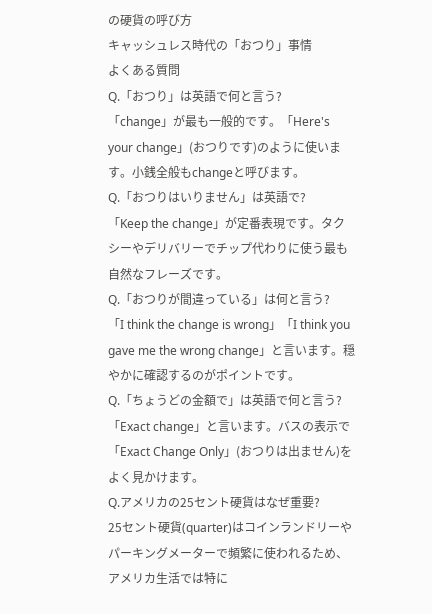の硬貨の呼び方
キャッシュレス時代の「おつり」事情
よくある質問
Q.「おつり」は英語で何と言う?
「change」が最も一般的です。「Here's your change」(おつりです)のように使います。小銭全般もchangeと呼びます。
Q.「おつりはいりません」は英語で?
「Keep the change」が定番表現です。タクシーやデリバリーでチップ代わりに使う最も自然なフレーズです。
Q.「おつりが間違っている」は何と言う?
「I think the change is wrong」「I think you gave me the wrong change」と言います。穏やかに確認するのがポイントです。
Q.「ちょうどの金額で」は英語で何と言う?
「Exact change」と言います。バスの表示で「Exact Change Only」(おつりは出ません)をよく見かけます。
Q.アメリカの25セント硬貨はなぜ重要?
25セント硬貨(quarter)はコインランドリーやパーキングメーターで頻繁に使われるため、アメリカ生活では特に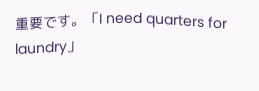重要です。「I need quarters for laundry」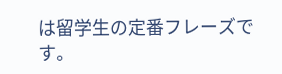は留学生の定番フレーズです。